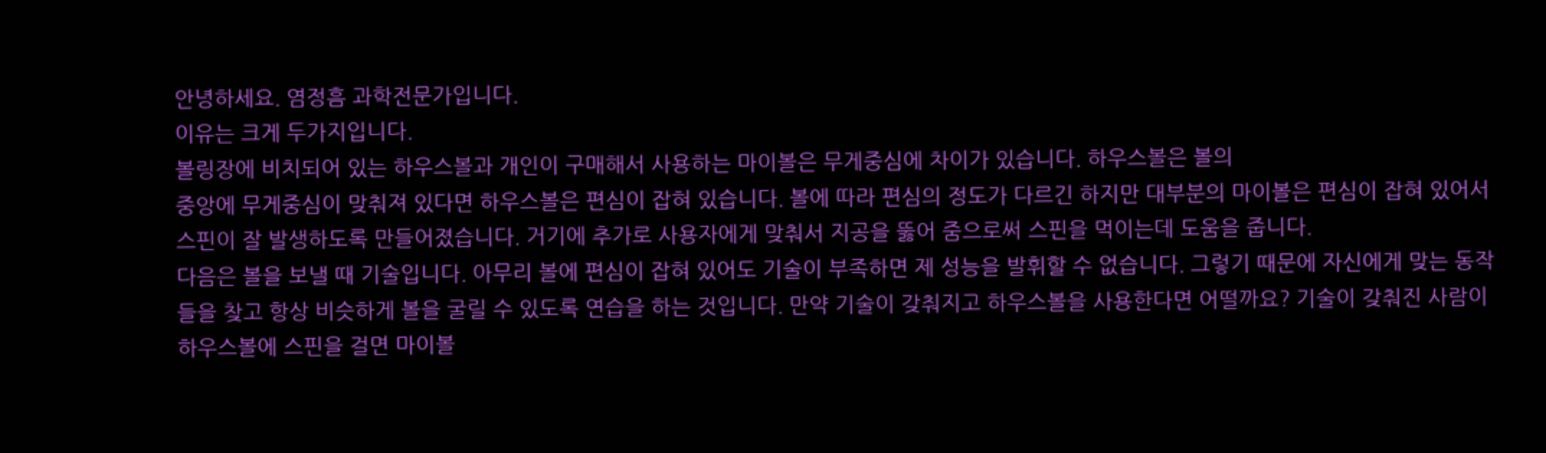안녕하세요. 염정흠 과학전문가입니다.
이유는 크게 두가지입니다.
볼링장에 비치되어 있는 하우스볼과 개인이 구매해서 사용하는 마이볼은 무게중심에 차이가 있습니다. 하우스볼은 볼의
중앙에 무게중심이 맞춰져 있다면 하우스볼은 편심이 잡혀 있습니다. 볼에 따라 편심의 정도가 다르긴 하지만 대부분의 마이볼은 편심이 잡혀 있어서 스핀이 잘 발생하도록 만들어졌습니다. 거기에 추가로 사용자에게 맞춰서 지공을 뚫어 줌으로써 스핀을 먹이는데 도움을 줍니다.
다음은 볼을 보낼 때 기술입니다. 아무리 볼에 편심이 잡혀 있어도 기술이 부족하면 제 성능을 발휘할 수 없습니다. 그렇기 때문에 자신에게 맞는 동작들을 찾고 항상 비슷하게 볼을 굴릴 수 있도록 연습을 하는 것입니다. 만약 기술이 갖춰지고 하우스볼을 사용한다면 어떨까요? 기술이 갖춰진 사람이 하우스볼에 스핀을 걸면 마이볼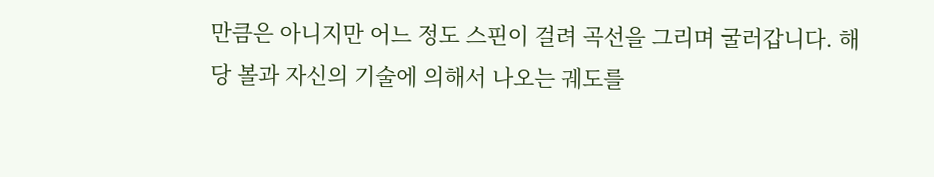만큼은 아니지만 어느 정도 스핀이 걸려 곡선을 그리며 굴러갑니다. 해당 볼과 자신의 기술에 의해서 나오는 궤도를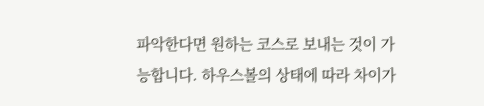파악한다면 원하는 코스로 보내는 것이 가능합니다. 하우스볼의 상태에 따라 차이가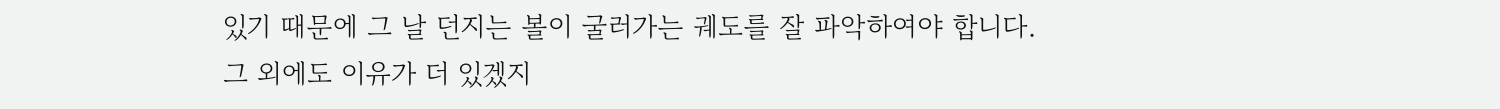있기 때문에 그 날 던지는 볼이 굴러가는 궤도를 잘 파악하여야 합니다.
그 외에도 이유가 더 있겠지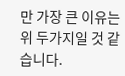만 가장 큰 이유는 위 두가지일 것 같습니다.